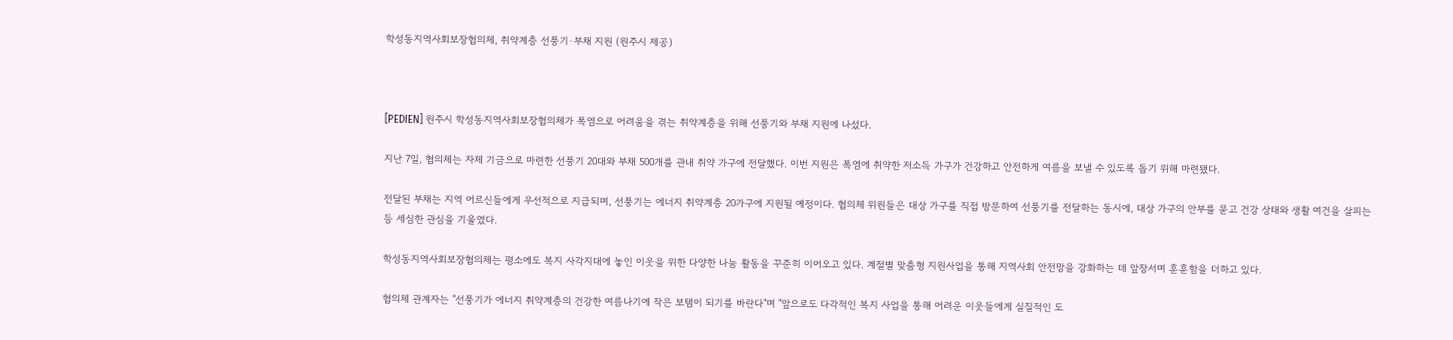학성동지역사회보장협의체, 취약계층 선풍기·부채 지원 (원주시 제공)



[PEDIEN] 원주시 학성동지역사회보장협의체가 폭염으로 어려움을 겪는 취약계층을 위해 선풍기와 부채 지원에 나섰다.

지난 7일, 협의체는 자체 기금으로 마련한 선풍기 20대와 부채 500개를 관내 취약 가구에 전달했다. 이번 지원은 폭염에 취약한 저소득 가구가 건강하고 안전하게 여름을 보낼 수 있도록 돕기 위해 마련됐다.

전달된 부채는 지역 어르신들에게 우선적으로 지급되며, 선풍기는 에너지 취약계층 20가구에 지원될 예정이다. 협의체 위원들은 대상 가구를 직접 방문하여 선풍기를 전달하는 동시에, 대상 가구의 안부를 묻고 건강 상태와 생활 여건을 살피는 등 세심한 관심을 기울였다.

학성동지역사회보장협의체는 평소에도 복지 사각지대에 놓인 이웃을 위한 다양한 나눔 활동을 꾸준히 이어오고 있다. 계절별 맞춤형 지원사업을 통해 지역사회 안전망을 강화하는 데 앞장서며 훈훈함을 더하고 있다.

협의체 관계자는 "선풍기가 에너지 취약계층의 건강한 여름나기에 작은 보탬이 되기를 바란다"며 "앞으로도 다각적인 복지 사업을 통해 어려운 이웃들에게 실질적인 도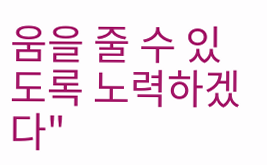움을 줄 수 있도록 노력하겠다"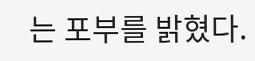는 포부를 밝혔다.